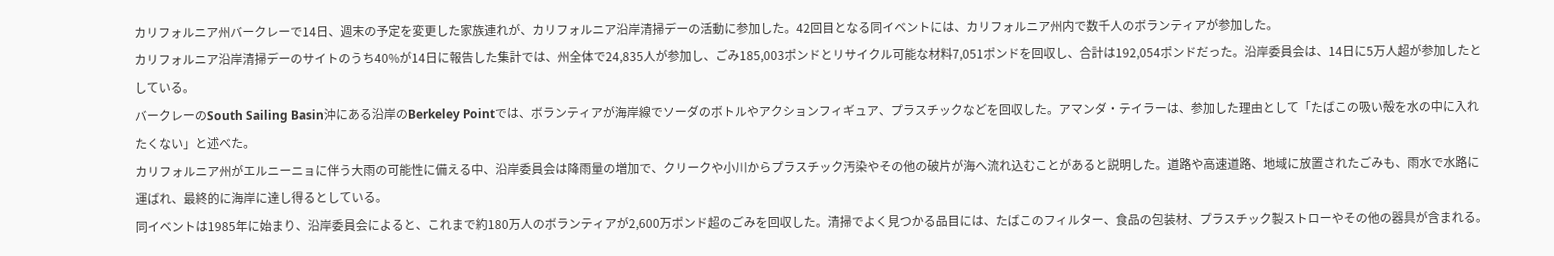カリフォルニア州バークレーで14日、週末の予定を変更した家族連れが、カリフォルニア沿岸清掃デーの活動に参加した。42回目となる同イベントには、カリフォルニア州内で数千人のボランティアが参加した。
カリフォルニア沿岸清掃デーのサイトのうち40%が14日に報告した集計では、州全体で24,835人が参加し、ごみ185,003ポンドとリサイクル可能な材料7,051ポンドを回収し、合計は192,054ポンドだった。沿岸委員会は、14日に5万人超が参加したとしている。
バークレーのSouth Sailing Basin沖にある沿岸のBerkeley Pointでは、ボランティアが海岸線でソーダのボトルやアクションフィギュア、プラスチックなどを回収した。アマンダ・テイラーは、参加した理由として「たばこの吸い殻を水の中に入れたくない」と述べた。
カリフォルニア州がエルニーニョに伴う大雨の可能性に備える中、沿岸委員会は降雨量の増加で、クリークや小川からプラスチック汚染やその他の破片が海へ流れ込むことがあると説明した。道路や高速道路、地域に放置されたごみも、雨水で水路に運ばれ、最終的に海岸に達し得るとしている。
同イベントは1985年に始まり、沿岸委員会によると、これまで約180万人のボランティアが2,600万ポンド超のごみを回収した。清掃でよく見つかる品目には、たばこのフィルター、食品の包装材、プラスチック製ストローやその他の器具が含まれる。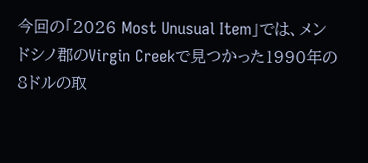今回の「2026 Most Unusual Item」では、メンドシノ郡のVirgin Creekで見つかった1990年の8ドルの取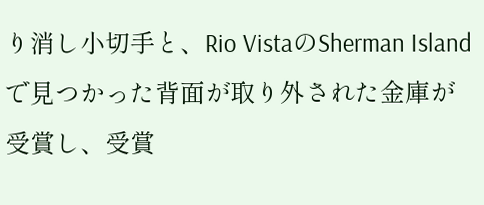り消し小切手と、Rio VistaのSherman Islandで見つかった背面が取り外された金庫が受賞し、受賞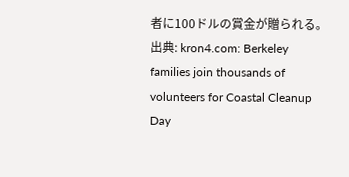者に100ドルの賞金が贈られる。
出典: kron4.com: Berkeley families join thousands of volunteers for Coastal Cleanup Day